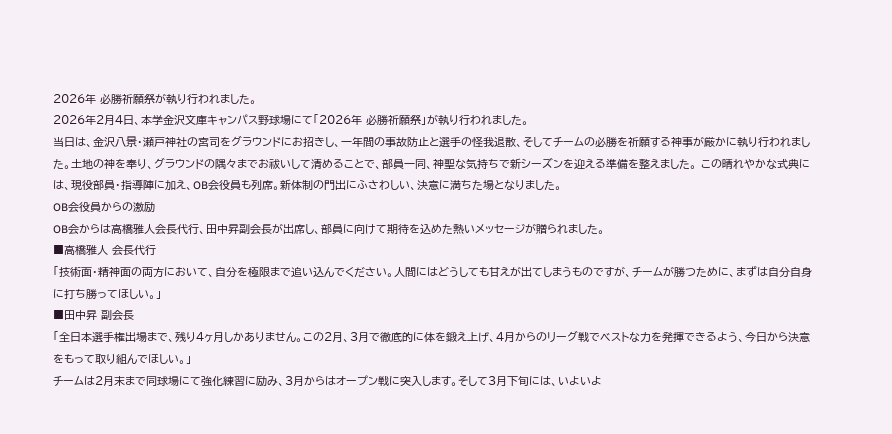2026年 必勝祈願祭が執り行われました。
2026年2月4日、本学金沢文庫キャンパス野球場にて「2026年 必勝祈願祭」が執り行われました。
当日は、金沢八景・瀬戸神社の宮司をグラウンドにお招きし、一年間の事故防止と選手の怪我退散、そしてチームの必勝を祈願する神事が厳かに執り行われました。土地の神を奉り、グラウンドの隅々までお祓いして清めることで、部員一同、神聖な気持ちで新シーズンを迎える準備を整えました。 この晴れやかな式典には、現役部員・指導陣に加え、OB会役員も列席。新体制の門出にふさわしい、決意に満ちた場となりました。
OB会役員からの激励
OB会からは高橋雅人会長代行、田中昇副会長が出席し、部員に向けて期待を込めた熱いメッセージが贈られました。
■高橋雅人 会長代行
「技術面・精神面の両方において、自分を極限まで追い込んでください。人間にはどうしても甘えが出てしまうものですが、チームが勝つために、まずは自分自身に打ち勝ってほしい。」
■田中昇 副会長
「全日本選手権出場まで、残り4ヶ月しかありません。この2月、3月で徹底的に体を鍛え上げ、4月からのリーグ戦でベストな力を発揮できるよう、今日から決意をもって取り組んでほしい。」
チームは2月末まで同球場にて強化練習に励み、3月からはオープン戦に突入します。そして3月下旬には、いよいよ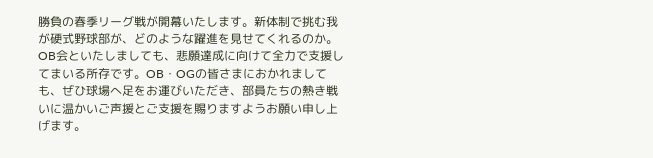勝負の春季リーグ戦が開幕いたします。新体制で挑む我が硬式野球部が、どのような躍進を見せてくれるのか。OB会といたしましても、悲願達成に向けて全力で支援してまいる所存です。OB・OGの皆さまにおかれましても、ぜひ球場へ足をお運びいただき、部員たちの熱き戦いに温かいご声援とご支援を賜りますようお願い申し上げます。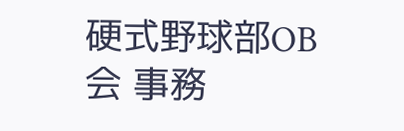硬式野球部OB会 事務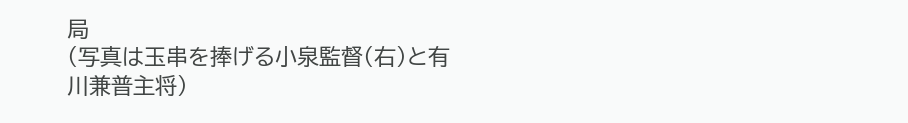局
(写真は玉串を捧げる小泉監督(右)と有川兼普主将)